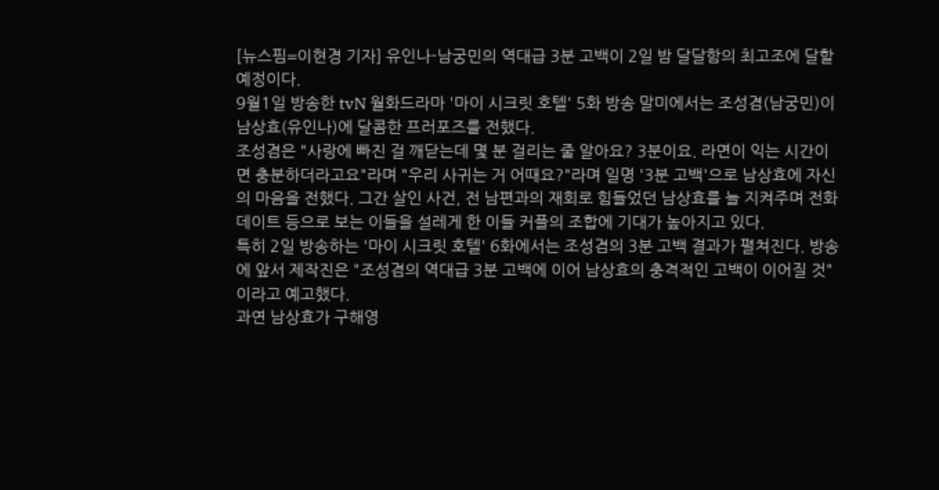[뉴스핌=이현경 기자] 유인나-남궁민의 역대급 3분 고백이 2일 밤 달달함의 최고조에 달할 예정이다.
9월1일 방송한 tvN 월화드라마 '마이 시크릿 호텔' 5화 방송 말미에서는 조성겸(남궁민)이 남상효(유인나)에 달콤한 프러포즈를 전했다.
조성겸은 "사랑에 빠진 걸 깨닫는데 몇 분 걸리는 줄 알아요? 3분이요. 라면이 익는 시간이면 충분하더라고요"라며 "우리 사귀는 거 어때요?"라며 일명 '3분 고백'으로 남상효에 자신의 마음을 전했다. 그간 살인 사건, 전 남편과의 재회로 힘들었던 남상효를 늘 지켜주며 전화 데이트 등으로 보는 이들을 설레게 한 이들 커플의 조합에 기대가 높아지고 있다.
특히 2일 방송하는 '마이 시크릿 호텔' 6화에서는 조성겸의 3분 고백 결과가 펼쳐진다. 방송에 앞서 제작진은 "조성겸의 역대급 3분 고백에 이어 남상효의 충격적인 고백이 이어질 것"이라고 예고했다.
과연 남상효가 구해영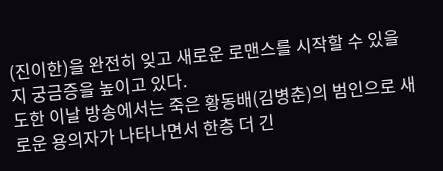(진이한)을 완전히 잊고 새로운 로맨스를 시작할 수 있을지 궁금증을 높이고 있다.
도한 이날 방송에서는 죽은 황동배(김병춘)의 범인으로 새로운 용의자가 나타나면서 한층 더 긴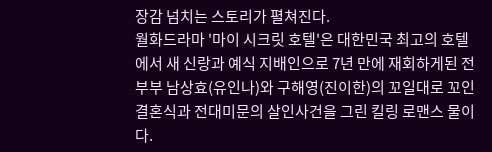장감 넘치는 스토리가 펼쳐진다.
월화드라마 '마이 시크릿 호텔'은 대한민국 최고의 호텔에서 새 신랑과 예식 지배인으로 7년 만에 재회하게된 전 부부 남상효(유인나)와 구해영(진이한)의 꼬일대로 꼬인 결혼식과 전대미문의 살인사건을 그린 킬링 로맨스 물이다.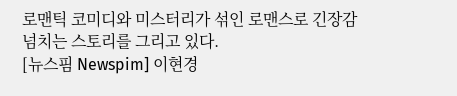로맨틱 코미디와 미스터리가 섞인 로맨스로 긴장감 넘치는 스토리를 그리고 있다.
[뉴스핌 Newspim] 이현경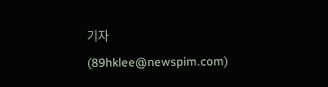기자 (89hklee@newspim.com)